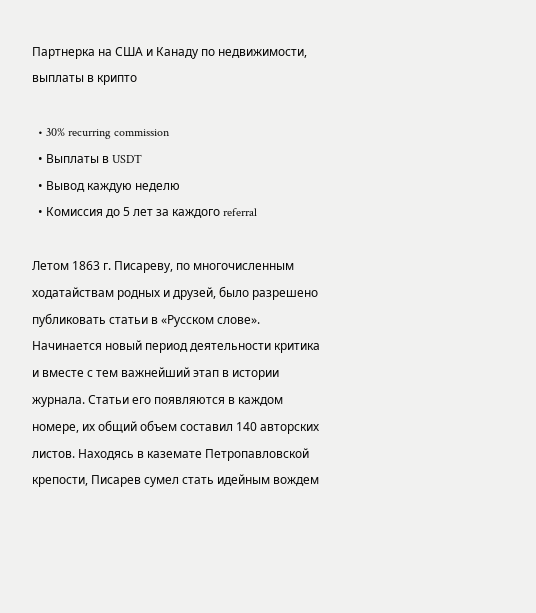Партнерка на США и Канаду по недвижимости, выплаты в крипто

  • 30% recurring commission
  • Выплаты в USDT
  • Вывод каждую неделю
  • Комиссия до 5 лет за каждого referral

Летом 1863 г. Писареву, по многочисленным ходатайствам родных и друзей, было разрешено публиковать статьи в «Русском слове». Начинается новый период деятельности критика и вместе с тем важнейший этап в истории журнала. Статьи его появляются в каждом номере, их общий объем составил 140 авторских листов. Находясь в каземате Петропавловской крепости, Писарев сумел стать идейным вождем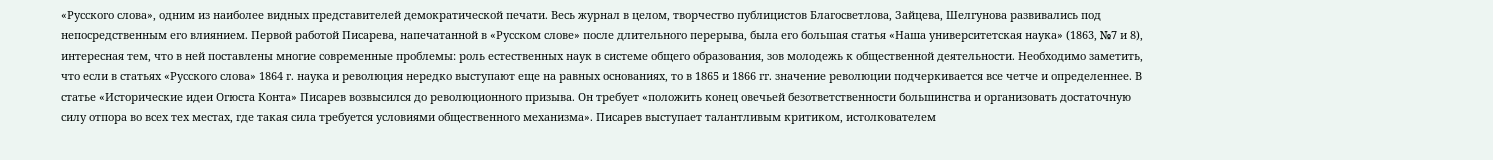«Русского слова», одним из наиболее видных представителей демократической печати. Весь журнал в целом, творчество публицистов Благосветлова, Зайцева, Шелгунова развивались под непосредственным его влиянием. Первой работой Писарева, напечатанной в «Русском слове» после длительного перерыва, была его большая статья «Наша университетская наука» (1863, №7 и 8), интересная тем, что в ней поставлены многие современные проблемы: роль естественных наук в системе общего образования, зов молодежь к общественной деятельности. Необходимо заметить, что если в статьях «Русского слова» 1864 г. наука и революция нередко выступают еще на равных основаниях, то в 1865 и 1866 гг. значение революции подчеркивается все четче и определеннее. В статье «Исторические идеи Огюста Конта» Писарев возвысился до революционного призыва. Он требует «положить конец овечьей безответственности большинства и организовать достаточную силу отпора во всех тех местах, где такая сила требуется условиями общественного механизма». Писарев выступает талантливым критиком, истолкователем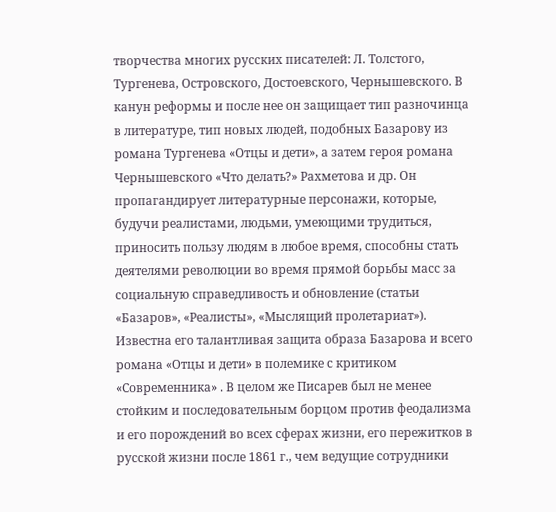творчества многих русских писателей: Л. Толстого, Тургенева, Островского, Достоевского, Чернышевского. В канун реформы и после нее он защищает тип разночинца в литературе, тип новых людей, подобных Базарову из романа Тургенева «Отцы и дети», а затем героя романа Чернышевского «Что делать?» Рахметова и др. Он пропагандирует литературные персонажи, которые, будучи реалистами, людьми, умеющими трудиться, приносить пользу людям в любое время, способны стать деятелями революции во время прямой борьбы масс за социальную справедливость и обновление (статьи «Базаров», «Реалисты», «Мыслящий пролетариат»). Известна его талантливая защита образа Базарова и всего романа «Отцы и дети» в полемике с критиком «Современника» . В целом же Писарев был не менее стойким и последовательным борцом против феодализма и его порождений во всех сферах жизни, его пережитков в русской жизни после 1861 г., чем ведущие сотрудники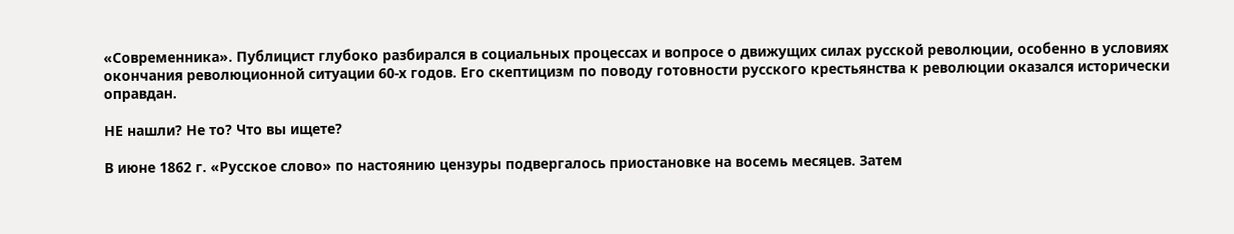«Современника». Публицист глубоко разбирался в социальных процессах и вопросе о движущих силах русской революции, особенно в условиях окончания революционной ситуации 60-х годов. Его скептицизм по поводу готовности русского крестьянства к революции оказался исторически оправдан.

НЕ нашли? Не то? Что вы ищете?

В июне 1862 г. «Русское слово» по настоянию цензуры подвергалось приостановке на восемь месяцев. Затем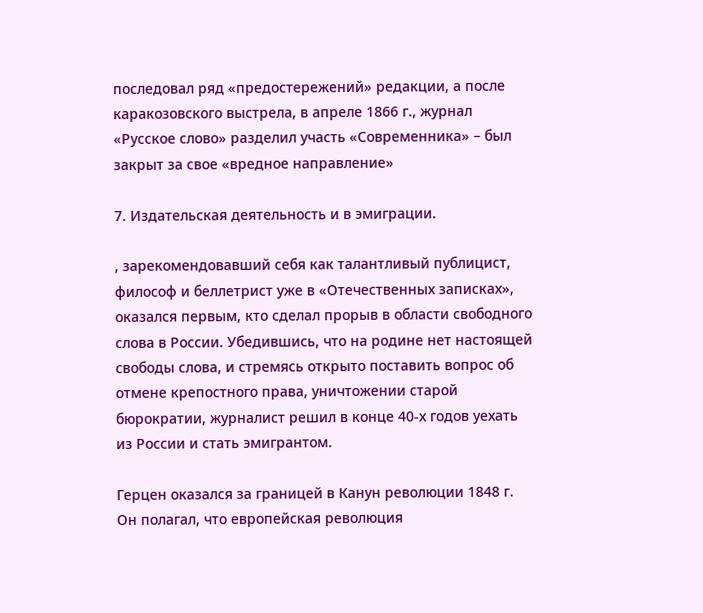последовал ряд «предостережений» редакции, а после каракозовского выстрела, в апреле 1866 г., журнал «Русское слово» разделил участь «Современника» – был закрыт за свое «вредное направление»

7. Издательская деятельность и в эмиграции.

, зарекомендовавший себя как талантливый публицист, философ и беллетрист уже в «Отечественных записках», оказался первым, кто сделал прорыв в области свободного слова в России. Убедившись, что на родине нет настоящей свободы слова, и стремясь открыто поставить вопрос об отмене крепостного права, уничтожении старой бюрократии, журналист решил в конце 40-х годов уехать из России и стать эмигрантом.

Герцен оказался за границей в Канун революции 1848 г. Он полагал, что европейская революция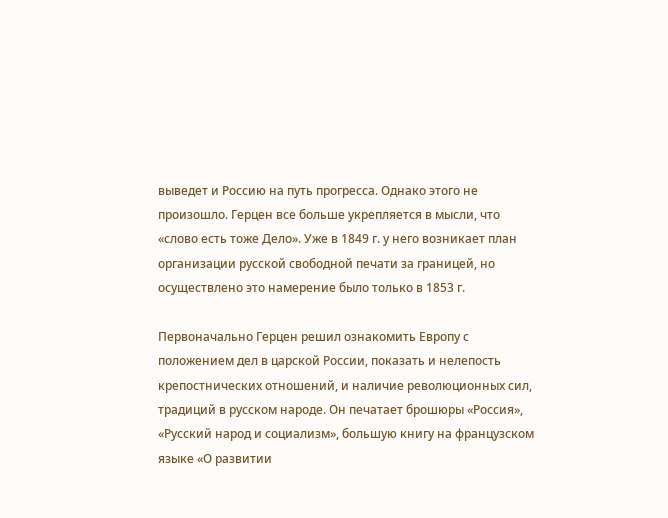выведет и Россию на путь прогресса. Однако этого не произошло. Герцен все больше укрепляется в мысли, что «слово есть тоже Дело». Уже в 1849 г. у него возникает план организации русской свободной печати за границей, но осуществлено это намерение было только в 1853 г.

Первоначально Герцен решил ознакомить Европу с положением дел в царской России, показать и нелепость крепостнических отношений, и наличие революционных сил, традиций в русском народе. Он печатает брошюры «Россия», «Русский народ и социализм», большую книгу на французском языке «О развитии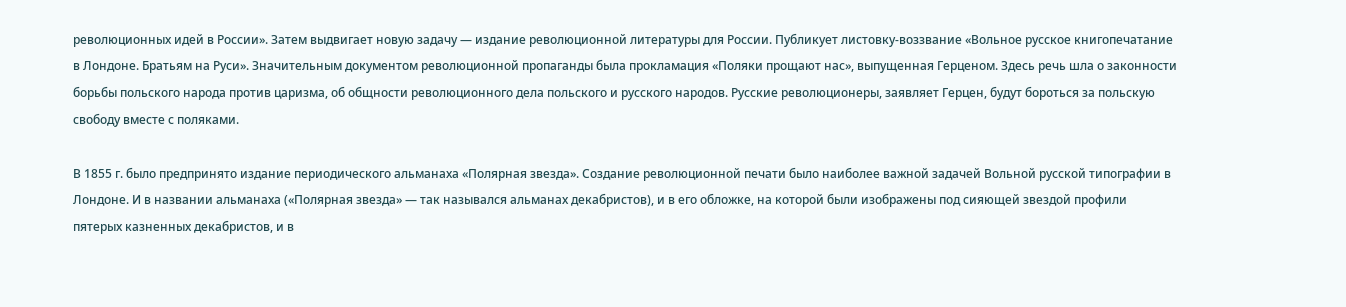революционных идей в России». Затем выдвигает новую задачу — издание революционной литературы для России. Публикует листовку-воззвание «Вольное русское книгопечатание в Лондоне. Братьям на Руси». Значительным документом революционной пропаганды была прокламация «Поляки прощают нас», выпущенная Герценом. Здесь речь шла о законности борьбы польского народа против царизма, об общности революционного дела польского и русского народов. Русские революционеры, заявляет Герцен, будут бороться за польскую свободу вместе с поляками.

В 1855 г. было предпринято издание периодического альманаха «Полярная звезда». Создание революционной печати было наиболее важной задачей Вольной русской типографии в Лондоне. И в названии альманаха («Полярная звезда» — так назывался альманах декабристов), и в его обложке, на которой были изображены под сияющей звездой профили пятерых казненных декабристов, и в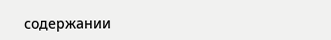содержании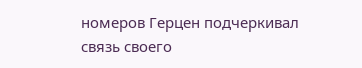номеров Герцен подчеркивал связь своего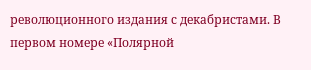революционного издания с декабристами. В первом номере «Полярной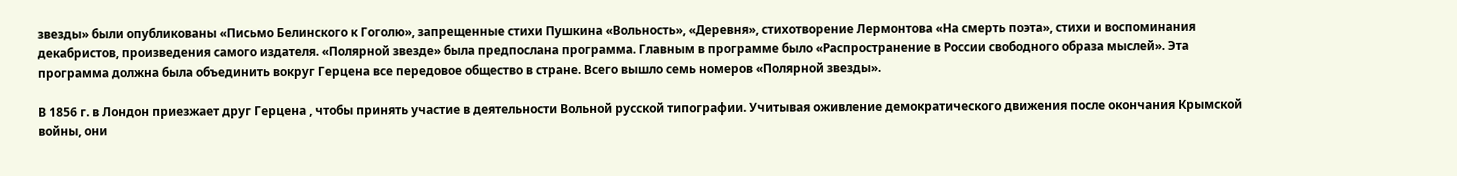звезды» были опубликованы «Письмо Белинского к Гоголю», запрещенные стихи Пушкина «Вольность», «Деревня», стихотворение Лермонтова «На смерть поэта», стихи и воспоминания декабристов, произведения самого издателя. «Полярной звезде» была предпослана программа. Главным в программе было «Распространение в России свободного образа мыслей». Эта программа должна была объединить вокруг Герцена все передовое общество в стране. Всего вышло семь номеров «Полярной звезды».

В 1856 г. в Лондон приезжает друг Герцена , чтобы принять участие в деятельности Вольной русской типографии. Учитывая оживление демократического движения после окончания Крымской войны, они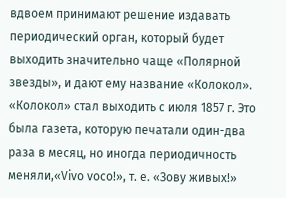вдвоем принимают решение издавать периодический орган, который будет выходить значительно чаще «Полярной звезды», и дают ему название «Колокол». «Колокол» стал выходить с июля 1857 г. Это была газета, которую печатали один-два раза в месяц, но иногда периодичность меняли,«Vivo voco!», т. е. «Зову живых!»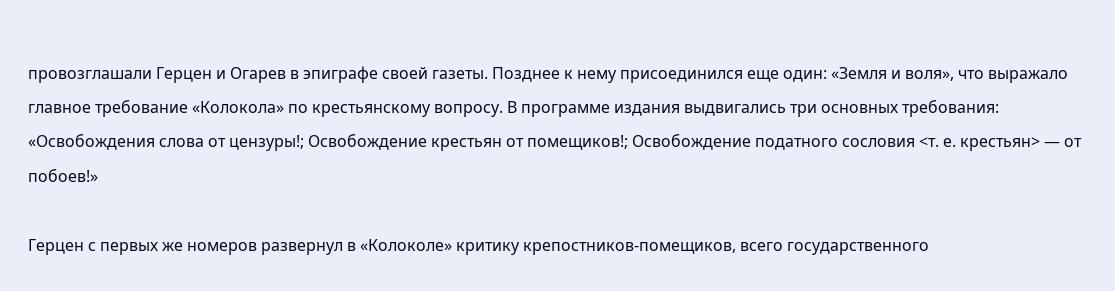провозглашали Герцен и Огарев в эпиграфе своей газеты. Позднее к нему присоединился еще один: «Земля и воля», что выражало главное требование «Колокола» по крестьянскому вопросу. В программе издания выдвигались три основных требования: «Освобождения слова от цензуры!; Освобождение крестьян от помещиков!; Освобождение податного сословия <т. е. крестьян> — от побоев!»

Герцен с первых же номеров развернул в «Колоколе» критику крепостников-помещиков, всего государственного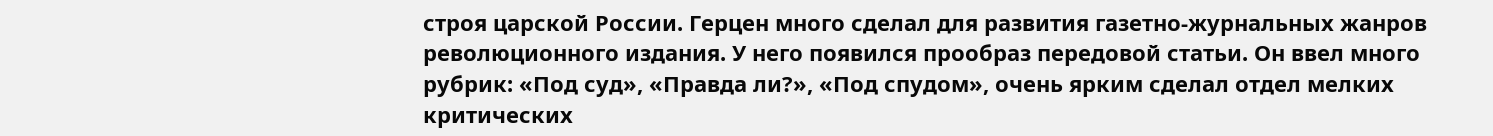строя царской России. Герцен много сделал для развития газетно-журнальных жанров революционного издания. У него появился прообраз передовой статьи. Он ввел много рубрик: «Под суд», «Правда ли?», «Под спудом», очень ярким сделал отдел мелких критических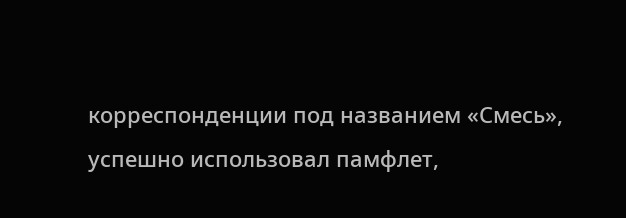корреспонденции под названием «Смесь», успешно использовал памфлет,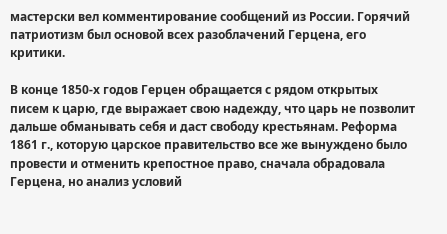мастерски вел комментирование сообщений из России. Горячий патриотизм был основой всех разоблачений Герцена, его критики.

В конце 1850-х годов Герцен обращается с рядом открытых писем к царю, где выражает свою надежду, что царь не позволит дальше обманывать себя и даст свободу крестьянам. Реформа 1861 г., которую царское правительство все же вынуждено было провести и отменить крепостное право, сначала обрадовала Герцена, но анализ условий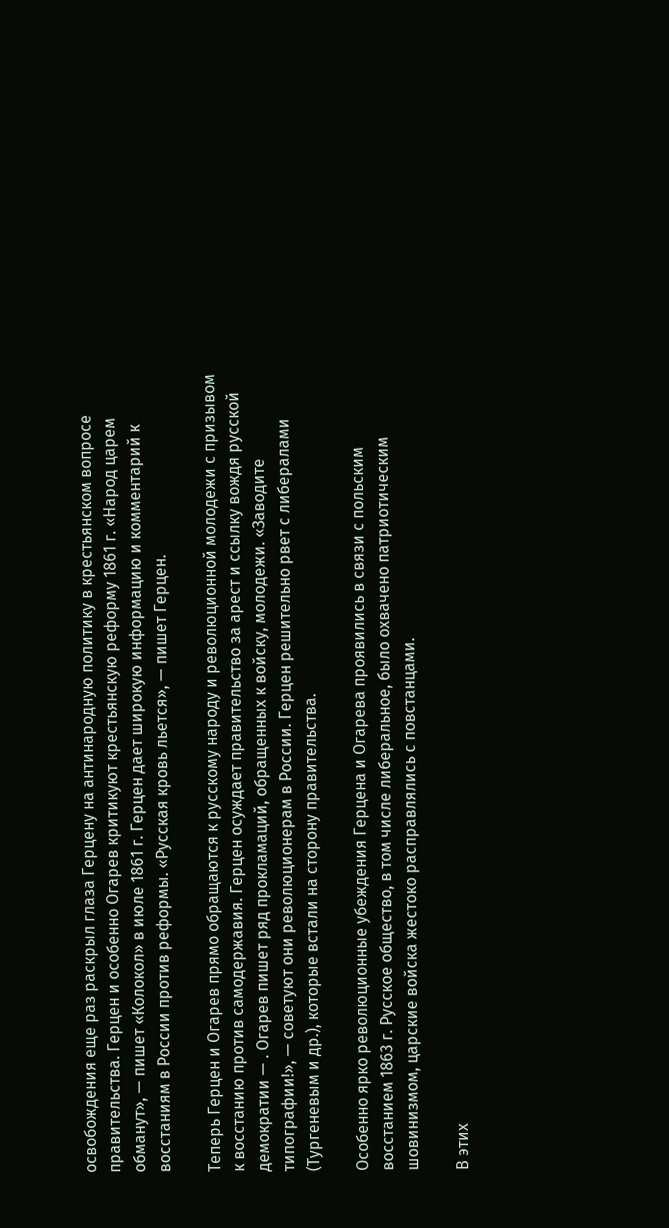освобождения еще раз раскрыл глаза Герцену на антинародную политику в крестьянском вопросе правительства. Герцен и особенно Огарев критикуют крестьянскую реформу 1861 г. «Народ царем обманут», — пишет «Колокол» в июле 1861 г. Герцен дает широкую информацию и комментарий к восстаниям в России против реформы. «Русская кровь льется», — пишет Герцен.

Теперь Герцен и Огарев прямо обращаются к русскому народу и революционной молодежи с призывом к восстанию против самодержавия. Герцен осуждает правительство за арест и ссылку вождя русской демократии — . Огарев пишет ряд прокламаций, обращенных к войску, молодежи. «Заводите типографии!», — советуют они революционерам в России. Герцен решительно рвет с либералами (Тургеневым и др.), которые встали на сторону правительства.

Особенно ярко революционные убеждения Герцена и Огарева проявились в связи с польским восстанием 1863 г. Русское общество, в том числе либеральное, было охвачено патриотическим шовинизмом, царские войска жестоко расправлялись с повстанцами.

В этих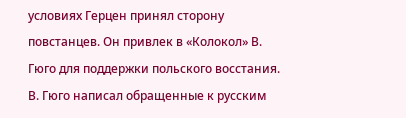условиях Герцен принял сторону повстанцев. Он привлек в «Колокол» В. Гюго для поддержки польского восстания. В. Гюго написал обращенные к русским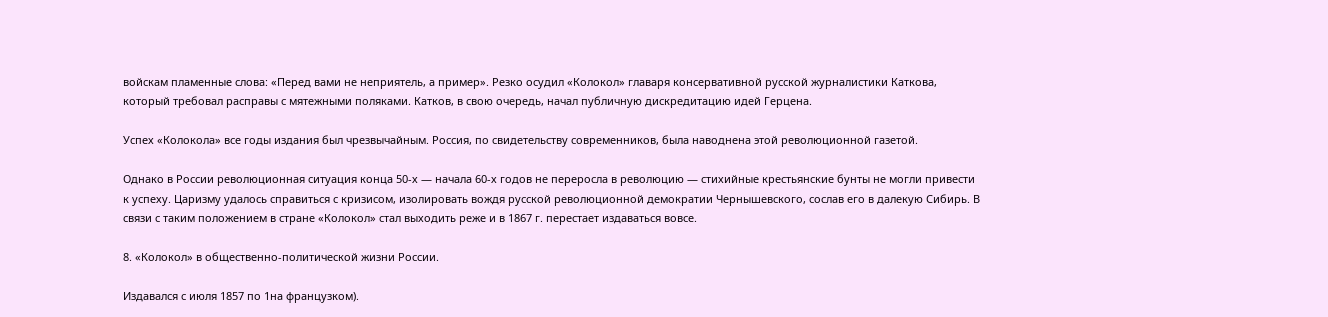войскам пламенные слова: «Перед вами не неприятель, а пример». Резко осудил «Колокол» главаря консервативной русской журналистики Каткова, который требовал расправы с мятежными поляками. Катков, в свою очередь, начал публичную дискредитацию идей Герцена.

Успех «Колокола» все годы издания был чрезвычайным. Россия, по свидетельству современников, была наводнена этой революционной газетой.

Однако в России революционная ситуация конца 50-х — начала 60-х годов не переросла в революцию — стихийные крестьянские бунты не могли привести к успеху. Царизму удалось справиться с кризисом, изолировать вождя русской революционной демократии Чернышевского, сослав его в далекую Сибирь. В связи с таким положением в стране «Колокол» стал выходить реже и в 1867 г. перестает издаваться вовсе.

8. «Колокол» в общественно-политической жизни России.

Издавался с июля 1857 по 1на французком).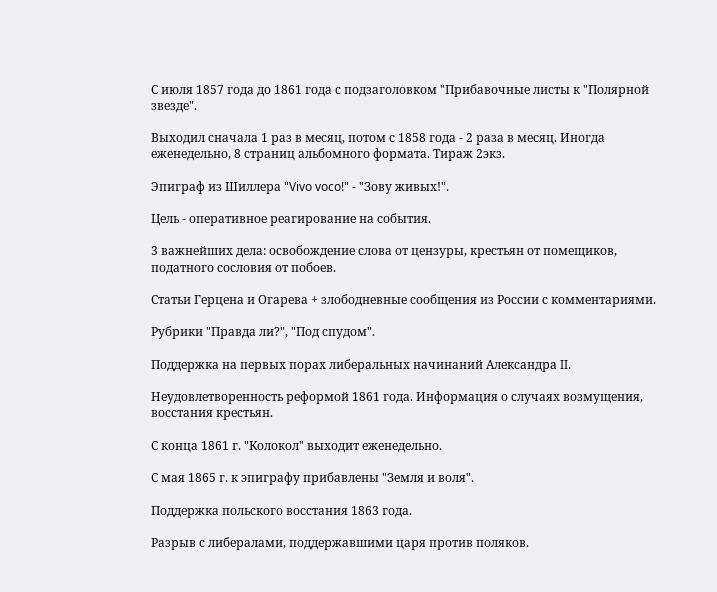С июля 1857 года до 1861 года с подзаголовком "Прибавочные листы к "Полярной звезде".

Выходил сначала 1 раз в месяц, потом с 1858 года - 2 раза в месяц. Иногда еженедельно, 8 страниц альбомного формата. Тираж 2экз.

Эпиграф из Шиллера "Vivo voco!" - "Зову живых!".

Цель - оперативное реагирование на события.

3 важнейших дела: освобождение слова от цензуры, крестьян от помещиков, податного сословия от побоев.

Статьи Герцена и Огарева + злободневные сообщения из России с комментариями.

Рубрики "Правда ли?", "Под спудом".

Поддержка на первых порах либеральных начинаний Александра II.

Неудовлетворенность реформой 1861 года. Информация о случаях возмущения, восстания крестьян.

С конца 1861 г. "Колокол" выходит еженедельно.

С мая 1865 г. к эпиграфу прибавлены "Земля и воля".

Поддержка польского восстания 1863 года.

Разрыв с либералами, поддержавшими царя против поляков.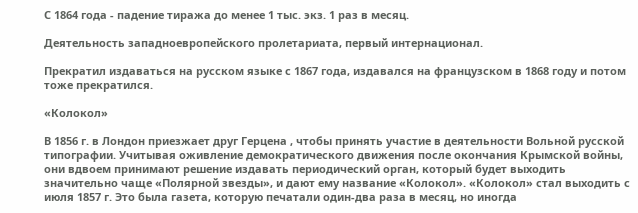С 1864 года - падение тиража до менее 1 тыс. экз. 1 раз в месяц.

Деятельность западноевропейского пролетариата, первый интернационал.

Прекратил издаваться на русском языке с 1867 года, издавался на французском в 1868 году и потом тоже прекратился.

«Колокол»

В 1856 г. в Лондон приезжает друг Герцена , чтобы принять участие в деятельности Вольной русской типографии. Учитывая оживление демократического движения после окончания Крымской войны, они вдвоем принимают решение издавать периодический орган, который будет выходить значительно чаще «Полярной звезды», и дают ему название «Колокол». «Колокол» стал выходить с июля 1857 г. Это была газета, которую печатали один-два раза в месяц, но иногда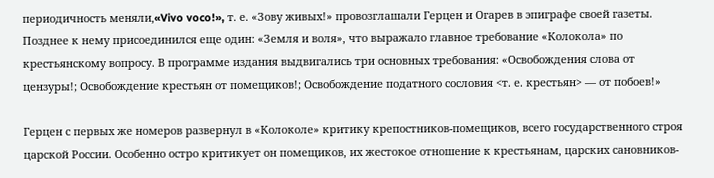периодичность меняли,«Vivo voco!», т. е. «Зову живых!» провозглашали Герцен и Огарев в эпиграфе своей газеты. Позднее к нему присоединился еще один: «Земля и воля», что выражало главное требование «Колокола» по крестьянскому вопросу. В программе издания выдвигались три основных требования: «Освобождения слова от цензуры!; Освобождение крестьян от помещиков!; Освобождение податного сословия <т. е. крестьян> — от побоев!»

Герцен с первых же номеров развернул в «Колоколе» критику крепостников-помещиков, всего государственного строя царской России. Особенно остро критикует он помещиков, их жестокое отношение к крестьянам, царских сановников-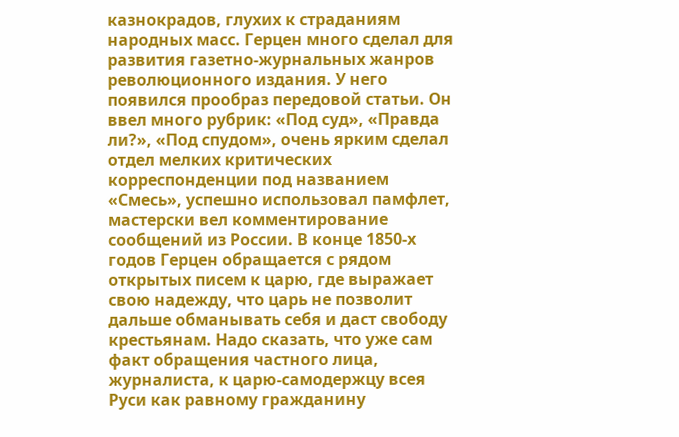казнокрадов, глухих к страданиям народных масс. Герцен много сделал для развития газетно-журнальных жанров революционного издания. У него появился прообраз передовой статьи. Он ввел много рубрик: «Под суд», «Правда ли?», «Под спудом», очень ярким сделал отдел мелких критических корреспонденции под названием «Смесь», успешно использовал памфлет, мастерски вел комментирование сообщений из России. В конце 1850-х годов Герцен обращается с рядом открытых писем к царю, где выражает свою надежду, что царь не позволит дальше обманывать себя и даст свободу крестьянам. Надо сказать, что уже сам факт обращения частного лица, журналиста, к царю-самодержцу всея Руси как равному гражданину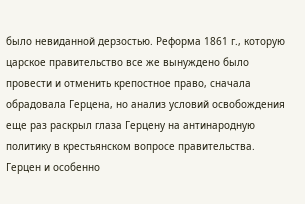было невиданной дерзостью. Реформа 1861 г., которую царское правительство все же вынуждено было провести и отменить крепостное право, сначала обрадовала Герцена, но анализ условий освобождения еще раз раскрыл глаза Герцену на антинародную политику в крестьянском вопросе правительства. Герцен и особенно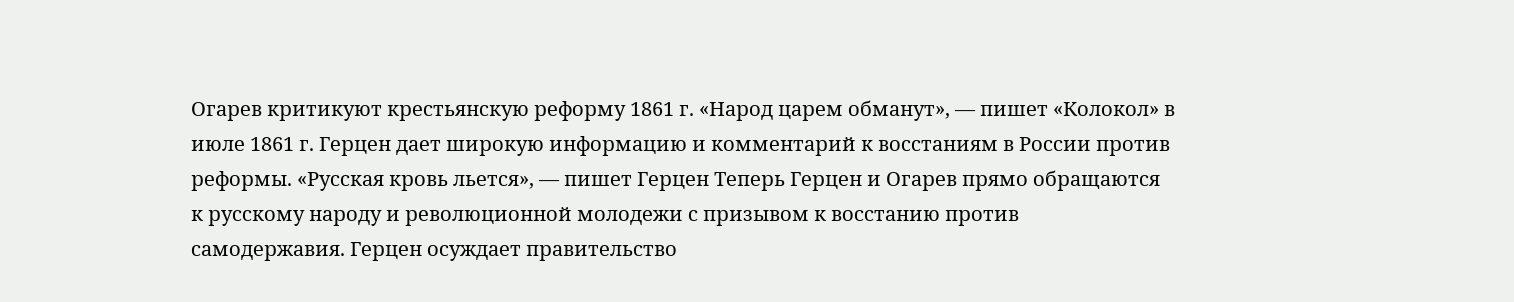Огарев критикуют крестьянскую реформу 1861 г. «Народ царем обманут», — пишет «Колокол» в июле 1861 г. Герцен дает широкую информацию и комментарий к восстаниям в России против реформы. «Русская кровь льется», — пишет Герцен Теперь Герцен и Огарев прямо обращаются к русскому народу и революционной молодежи с призывом к восстанию против самодержавия. Герцен осуждает правительство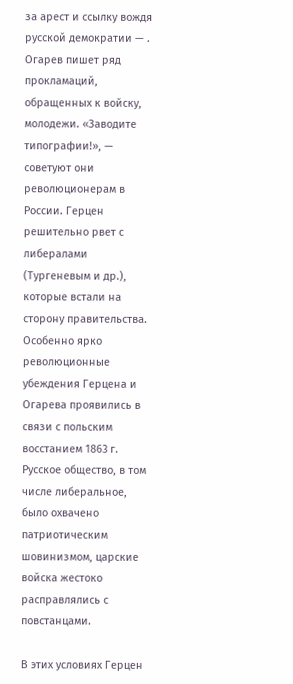за арест и ссылку вождя русской демократии — . Огарев пишет ряд прокламаций, обращенных к войску, молодежи. «Заводите типографии!», — советуют они революционерам в России. Герцен решительно рвет с либералами (Тургеневым и др.), которые встали на сторону правительства. Особенно ярко революционные убеждения Герцена и Огарева проявились в связи с польским восстанием 1863 г. Русское общество, в том числе либеральное, было охвачено патриотическим шовинизмом, царские войска жестоко расправлялись с повстанцами.

В этих условиях Герцен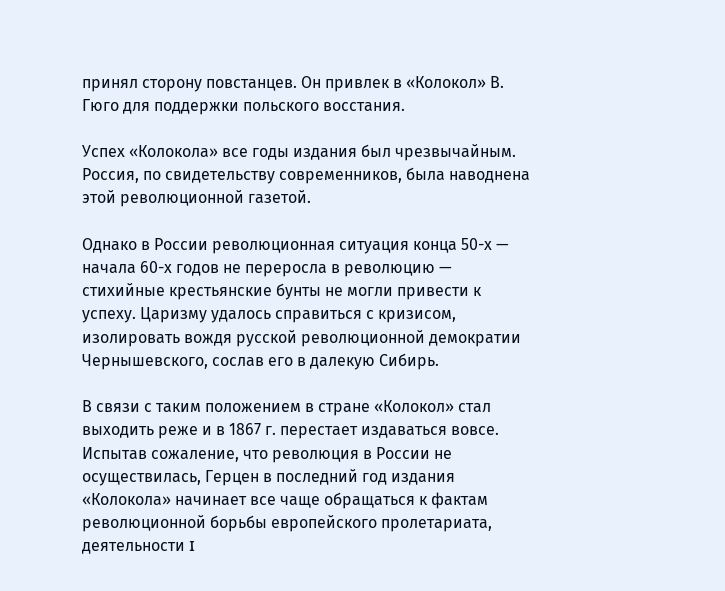принял сторону повстанцев. Он привлек в «Колокол» В. Гюго для поддержки польского восстания.

Успех «Колокола» все годы издания был чрезвычайным. Россия, по свидетельству современников, была наводнена этой революционной газетой.

Однако в России революционная ситуация конца 50-х — начала 60-х годов не переросла в революцию — стихийные крестьянские бунты не могли привести к успеху. Царизму удалось справиться с кризисом, изолировать вождя русской революционной демократии Чернышевского, сослав его в далекую Сибирь.

В связи с таким положением в стране «Колокол» стал выходить реже и в 1867 г. перестает издаваться вовсе. Испытав сожаление, что революция в России не осуществилась, Герцен в последний год издания «Колокола» начинает все чаще обращаться к фактам революционной борьбы европейского пролетариата, деятельности I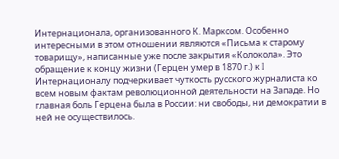Интернационала, организованного К. Марксом. Особенно интересными в этом отношении являются «Письма к старому товарищу», написанные уже после закрытия «Колокола». Это обращение к концу жизни (Герцен умер в 1870 г.) к I Интернационалу подчеркивает чуткость русского журналиста ко всем новым фактам революционной деятельности на Западе. Но главная боль Герцена была в России: ни свободы, ни демократии в ней не осуществилось.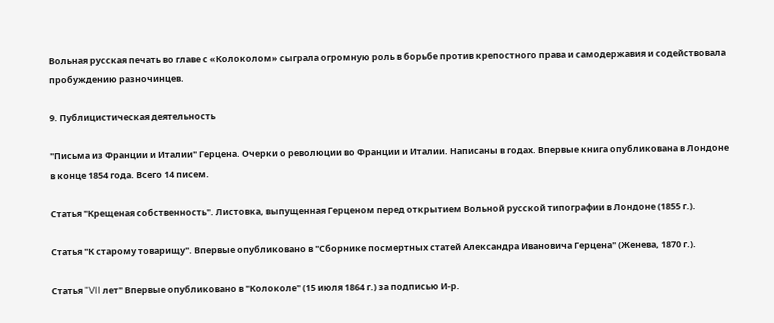Вольная русская печать во главе с «Колоколом» сыграла огромную роль в борьбе против крепостного права и самодержавия и содействовала пробуждению разночинцев.

9. Публицистическая деятельность

"Письма из Франции и Италии" Герцена. Очерки о революции во Франции и Италии. Написаны в годах. Впервые книга опубликована в Лондоне в конце 1854 года. Всего 14 писем.

Статья "Крещеная собственность". Листовка, выпущенная Герценом перед открытием Вольной русской типографии в Лондоне (1855 г.).

Статья "К старому товарищу". Впервые опубликовано в "Сборнике посмертных статей Александра Ивановича Герцена" (Женева, 1870 г.).

Статья "VII лет" Впервые опубликовано в "Колоколе" (15 июля 1864 г.) за подписью И-р.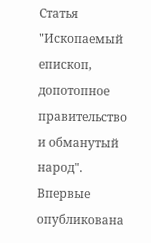Статья "Ископаемый епископ, допотопное правительство и обманутый народ". Впервые опубликована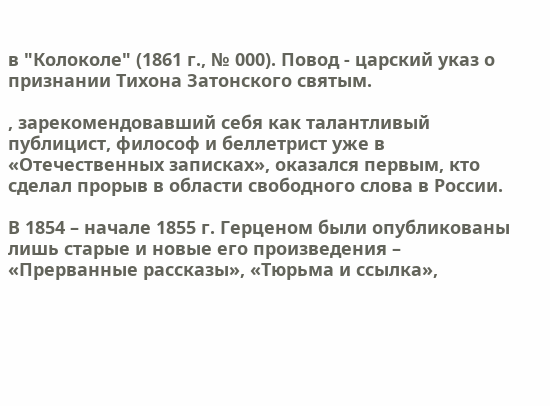в "Колоколе" (1861 г., № 000). Повод - царский указ о признании Тихона Затонского святым.

, зарекомендовавший себя как талантливый публицист, философ и беллетрист уже в «Отечественных записках», оказался первым, кто сделал прорыв в области свободного слова в России.

В 1854 – начале 1855 г. Герценом были опубликованы лишь старые и новые его произведения – «Прерванные рассказы», «Тюрьма и ссылка»,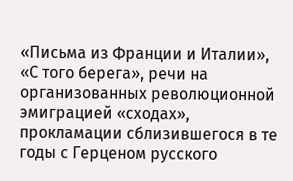«Письма из Франции и Италии», «С того берега», речи на организованных революционной эмиграцией «сходах», прокламации сблизившегося в те годы с Герценом русского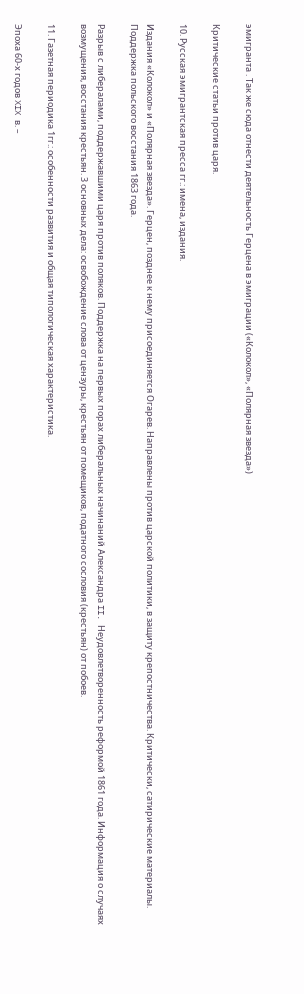эмигранта . Так же сюда отнести деятельность Герцена в эмиграции («Колокол», «Полярная звезда»)

Критические статьи против царя.

10. Русская эмигрантская пресса гг.: имена, издания.

Издания «Колокол» и «Полярная звезда». Герцен, позднее к нему присоединяется Огарев. Направлены против царской политики, в защиту крепостничества. Критически, сатирические материалы. Поддержка польского восстания 1863 года.

Разрыв с либералами, поддержавшими царя против поляков. Поддержка на первых порах либеральных начинаний Александра II. Неудовлетворенность реформой 1861 года. Информация о случаях возмущения, восстания крестьян. 3 основных дела: освобождение слова от цензуры, крестьян от помещиков, податного сословия (крестьян) от побоев.

11. Газетная периодика 1гг.: особенности развития и общая типологическая характеристика.

Эпоха 60-х годов XIX в. –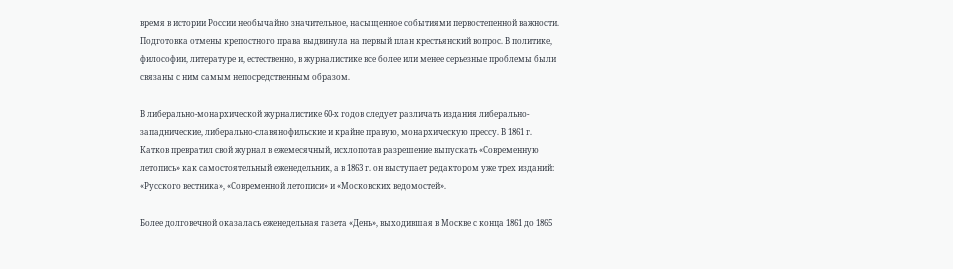время в истории России необычайно значительное, насыщенное событиями первостепенной важности. Подготовка отмены крепостного права выдвинула на первый план крестьянский вопрос. В политике, философии, литературе и, естественно, в журналистике все более или менее серьезные проблемы были связаны с ним самым непосредственным образом.

В либерально-монархической журналистике 60-х годов следует различать издания либерально-западнические, либерально-славянофильские и крайне правую, монархическую прессу. В 1861 г. Катков превратил свой журнал в ежемесячный, исхлопотав разрешение выпускать «Современную летопись» как самостоятельный еженедельник, а в 1863 г. он выступает редактором уже трех изданий: «Русского вестника», «Современной летописи» и «Московских ведомостей».

Более долговечной оказалась еженедельная газета «День», выходившая в Москве с конца 1861 до 1865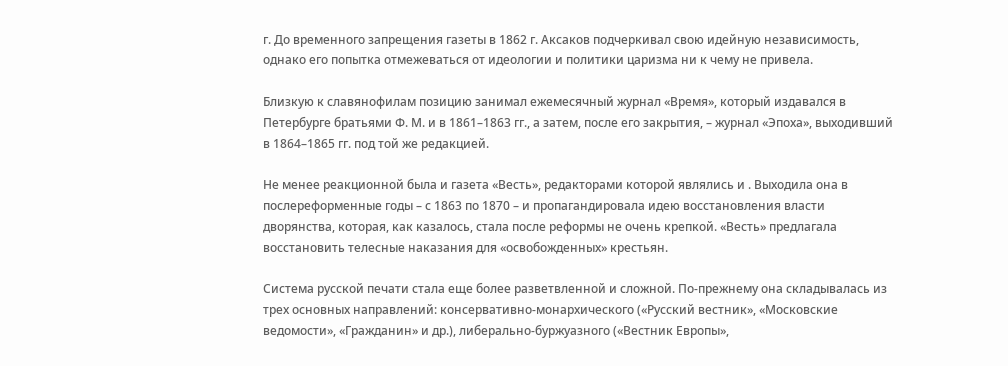г. До временного запрещения газеты в 1862 г. Аксаков подчеркивал свою идейную независимость, однако его попытка отмежеваться от идеологии и политики царизма ни к чему не привела.

Близкую к славянофилам позицию занимал ежемесячный журнал «Время», который издавался в Петербурге братьями Ф. М. и в 1861–1863 гг., а затем, после его закрытия, – журнал «Эпоха», выходивший в 1864–1865 гг. под той же редакцией.

Не менее реакционной была и газета «Весть», редакторами которой являлись и . Выходила она в послереформенные годы – с 1863 по 1870 – и пропагандировала идею восстановления власти дворянства, которая, как казалось, стала после реформы не очень крепкой. «Весть» предлагала восстановить телесные наказания для «освобожденных» крестьян.

Система русской печати стала еще более разветвленной и сложной. По-прежнему она складывалась из трех основных направлений: консервативно-монархического («Русский вестник», «Московские ведомости», «Гражданин» и др.), либерально-буржуазного («Вестник Европы»,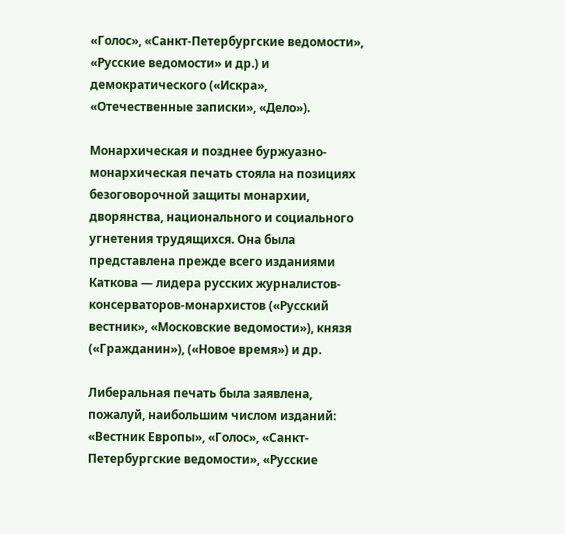«Голос», «Санкт-Петербургские ведомости», «Русские ведомости» и др.) и демократического («Искра», «Отечественные записки», «Дело»).

Монархическая и позднее буржуазно-монархическая печать стояла на позициях безоговорочной защиты монархии, дворянства, национального и социального угнетения трудящихся. Она была представлена прежде всего изданиями Каткова — лидера русских журналистов-консерваторов-монархистов («Русский вестник», «Московские ведомости»), князя («Гражданин»), («Новое время») и др.

Либеральная печать была заявлена, пожалуй, наибольшим числом изданий: «Вестник Европы», «Голос», «Санкт-Петербургские ведомости», «Русские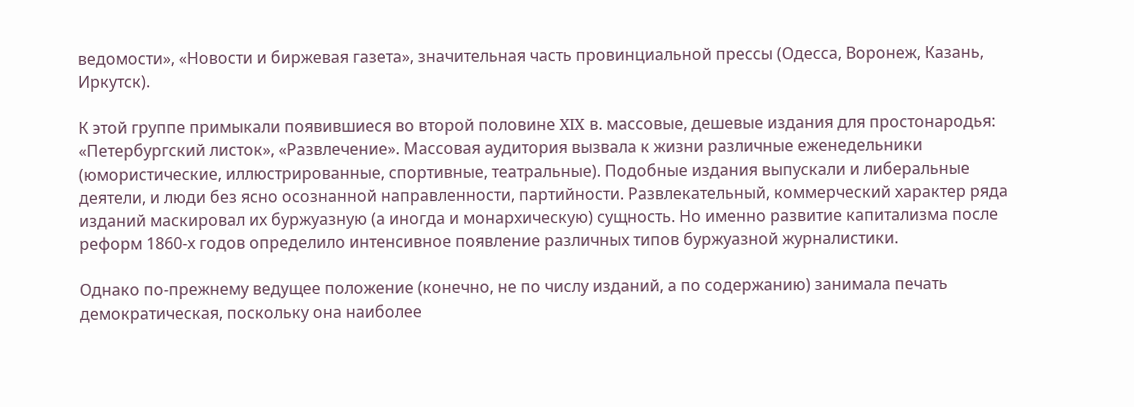ведомости», «Новости и биржевая газета», значительная часть провинциальной прессы (Одесса, Воронеж, Казань, Иркутск).

К этой группе примыкали появившиеся во второй половине XIX в. массовые, дешевые издания для простонародья: «Петербургский листок», «Развлечение». Массовая аудитория вызвала к жизни различные еженедельники (юмористические, иллюстрированные, спортивные, театральные). Подобные издания выпускали и либеральные деятели, и люди без ясно осознанной направленности, партийности. Развлекательный, коммерческий характер ряда изданий маскировал их буржуазную (а иногда и монархическую) сущность. Но именно развитие капитализма после реформ 1860-х годов определило интенсивное появление различных типов буржуазной журналистики.

Однако по-прежнему ведущее положение (конечно, не по числу изданий, а по содержанию) занимала печать демократическая, поскольку она наиболее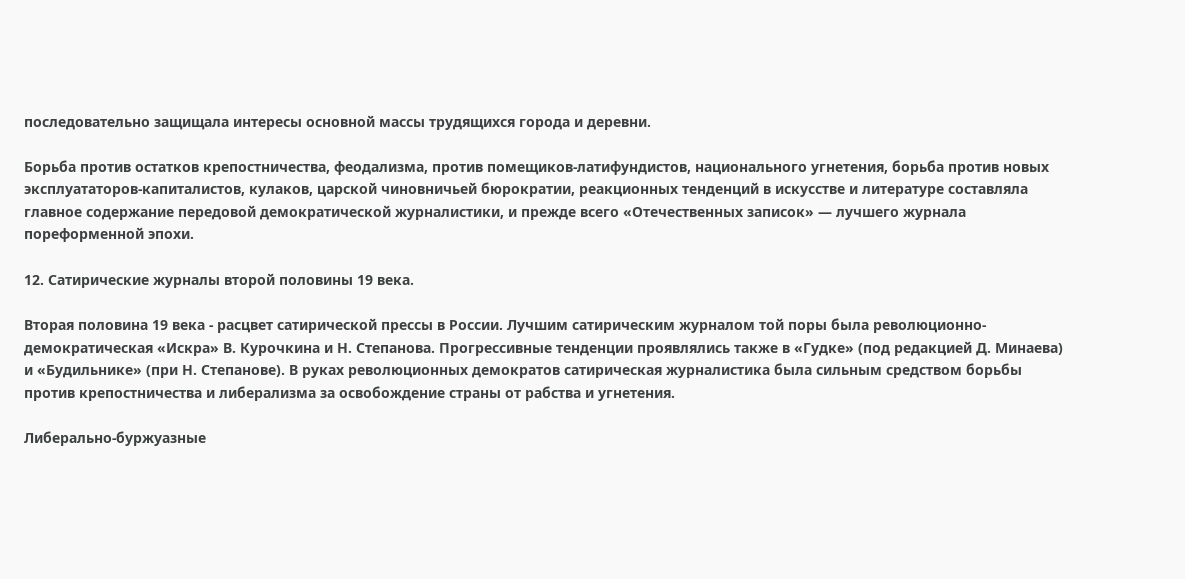последовательно защищала интересы основной массы трудящихся города и деревни.

Борьба против остатков крепостничества, феодализма, против помещиков-латифундистов, национального угнетения, борьба против новых эксплуататоров-капиталистов, кулаков, царской чиновничьей бюрократии, реакционных тенденций в искусстве и литературе составляла главное содержание передовой демократической журналистики, и прежде всего «Отечественных записок» — лучшего журнала пореформенной эпохи.

12. Сатирические журналы второй половины 19 века.

Вторая половина 19 века - расцвет сатирической прессы в России. Лучшим сатирическим журналом той поры была революционно-демократическая «Искра» В. Курочкина и Н. Степанова. Прогрессивные тенденции проявлялись также в «Гудке» (под редакцией Д. Минаева) и «Будильнике» (при Н. Степанове). В руках революционных демократов сатирическая журналистика была сильным средством борьбы против крепостничества и либерализма за освобождение страны от рабства и угнетения.

Либерально-буржуазные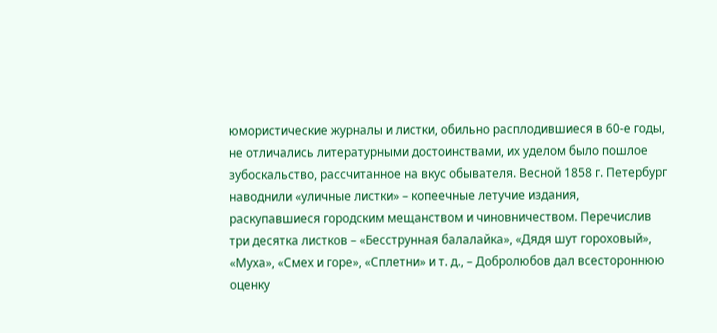юмористические журналы и листки, обильно расплодившиеся в 60-е годы, не отличались литературными достоинствами, их уделом было пошлое зубоскальство, рассчитанное на вкус обывателя. Весной 1858 г. Петербург наводнили «уличные листки» – копеечные летучие издания, раскупавшиеся городским мещанством и чиновничеством. Перечислив три десятка листков – «Бесструнная балалайка», «Дядя шут гороховый», «Муха», «Смех и горе», «Сплетни» и т. д., – Добролюбов дал всестороннюю оценку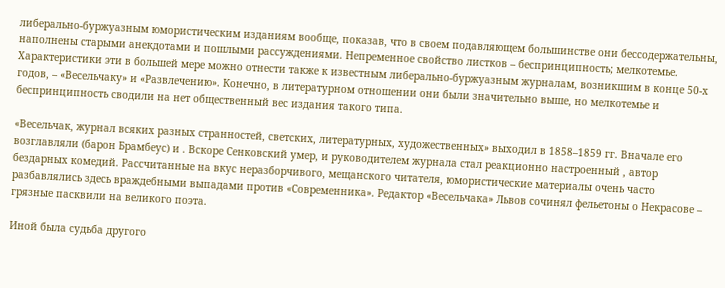либерально-буржуазным юмористическим изданиям вообще, показав, что в своем подавляющем большинстве они бессодержательны, наполнены старыми анекдотами и пошлыми рассуждениями. Непременное свойство листков – беспринципность; мелкотемье. Характеристики эти в большей мере можно отнести также к известным либерально-буржуазным журналам, возникшим в конце 50-х годов, – «Весельчаку» и «Развлечению». Конечно, в литературном отношении они были значительно выше, но мелкотемье и беспринципность сводили на нет общественный вес издания такого типа.

«Весельчак, журнал всяких разных странностей, светских, литературных, художественных» выходил в 1858–1859 гг. Вначале его возглавляли (барон Брамбеус) и . Вскоре Сенковский умер, и руководителем журнала стал реакционно настроенный , автор бездарных комедий. Рассчитанные на вкус неразборчивого, мещанского читателя, юмористические материалы очень часто разбавлялись здесь враждебными выпадами против «Современника». Редактор «Весельчака» Львов сочинял фельетоны о Некрасове – грязные пасквили на великого поэта.

Иной была судьба другого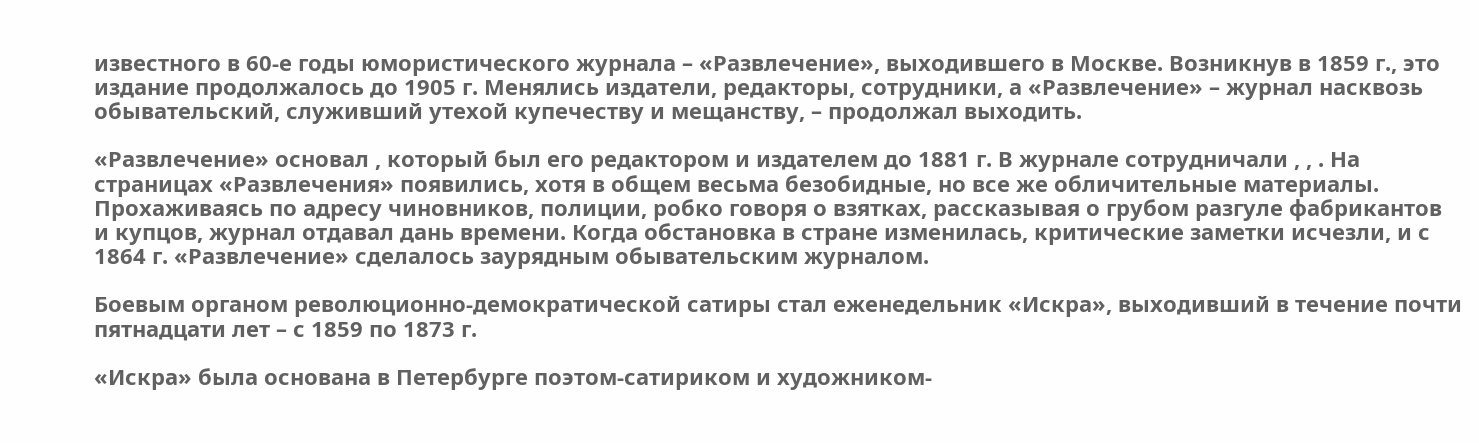известного в 60-е годы юмористического журнала – «Развлечение», выходившего в Москве. Возникнув в 1859 г., это издание продолжалось до 1905 г. Менялись издатели, редакторы, сотрудники, а «Развлечение» – журнал насквозь обывательский, служивший утехой купечеству и мещанству, – продолжал выходить.

«Развлечение» основал , который был его редактором и издателем до 1881 г. В журнале сотрудничали , , . На страницах «Развлечения» появились, хотя в общем весьма безобидные, но все же обличительные материалы. Прохаживаясь по адресу чиновников, полиции, робко говоря о взятках, рассказывая о грубом разгуле фабрикантов и купцов, журнал отдавал дань времени. Когда обстановка в стране изменилась, критические заметки исчезли, и с 1864 г. «Развлечение» сделалось заурядным обывательским журналом.

Боевым органом революционно-демократической сатиры стал еженедельник «Искра», выходивший в течение почти пятнадцати лет – с 1859 по 1873 г.

«Искра» была основана в Петербурге поэтом-сатириком и художником-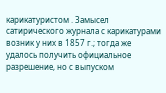карикатуристом . Замысел сатирического журнала с карикатурами возник у них в 1857 г.; тогда же удалось получить официальное разрешение, но с выпуском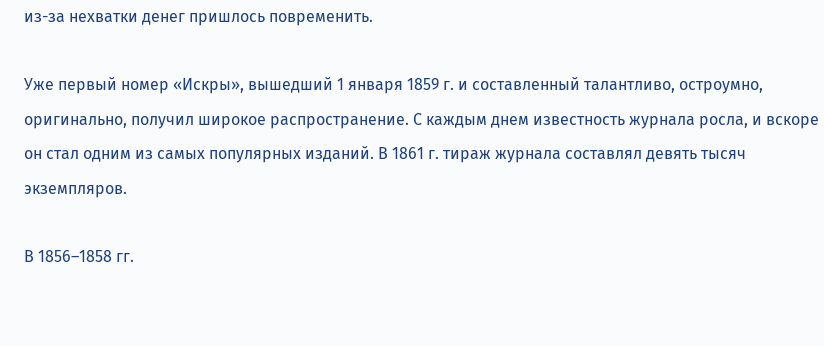из-за нехватки денег пришлось повременить.

Уже первый номер «Искры», вышедший 1 января 1859 г. и составленный талантливо, остроумно, оригинально, получил широкое распространение. С каждым днем известность журнала росла, и вскоре он стал одним из самых популярных изданий. В 1861 г. тираж журнала составлял девять тысяч экземпляров.

В 1856–1858 гг.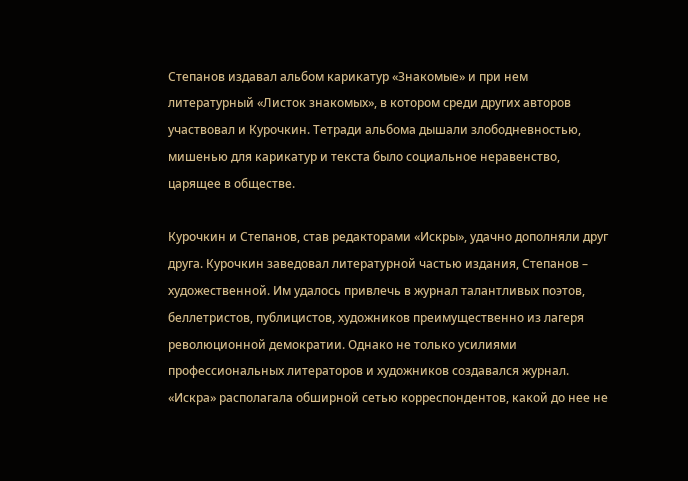Степанов издавал альбом карикатур «Знакомые» и при нем литературный «Листок знакомых», в котором среди других авторов участвовал и Курочкин. Тетради альбома дышали злободневностью, мишенью для карикатур и текста было социальное неравенство, царящее в обществе.

Курочкин и Степанов, став редакторами «Искры», удачно дополняли друг друга. Курочкин заведовал литературной частью издания, Степанов – художественной. Им удалось привлечь в журнал талантливых поэтов, беллетристов, публицистов, художников преимущественно из лагеря революционной демократии. Однако не только усилиями профессиональных литераторов и художников создавался журнал. «Искра» располагала обширной сетью корреспондентов, какой до нее не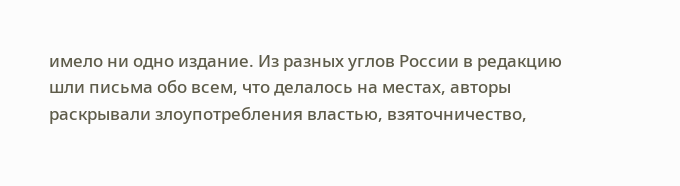имело ни одно издание. Из разных углов России в редакцию шли письма обо всем, что делалось на местах, авторы раскрывали злоупотребления властью, взяточничество,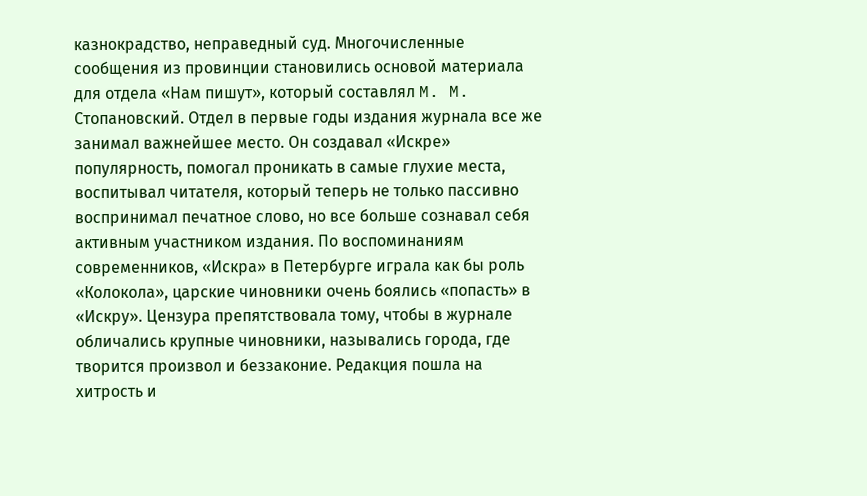казнокрадство, неправедный суд. Многочисленные сообщения из провинции становились основой материала для отдела «Нам пишут», который составлял M. M. Стопановский. Отдел в первые годы издания журнала все же занимал важнейшее место. Он создавал «Искре» популярность, помогал проникать в самые глухие места, воспитывал читателя, который теперь не только пассивно воспринимал печатное слово, но все больше сознавал себя активным участником издания. По воспоминаниям современников, «Искра» в Петербурге играла как бы роль «Колокола», царские чиновники очень боялись «попасть» в «Искру». Цензура препятствовала тому, чтобы в журнале обличались крупные чиновники, назывались города, где творится произвол и беззаконие. Редакция пошла на хитрость и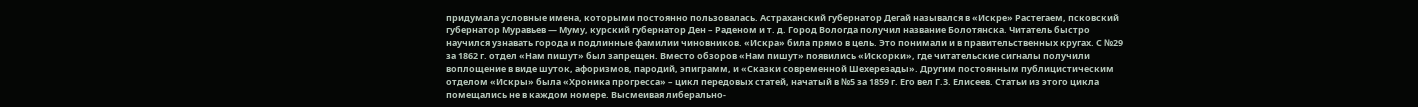придумала условные имена, которыми постоянно пользовалась. Астраханский губернатор Дегай назывался в «Искре» Растегаем, псковский губернатор Муравьев — Муму, курский губернатор Ден – Раденом и т. д. Город Вологда получил название Болотянска. Читатель быстро научился узнавать города и подлинные фамилии чиновников. «Искра» била прямо в цель. Это понимали и в правительственных кругах. С №29 за 1862 г. отдел «Нам пишут» был запрещен. Вместо обзоров «Нам пишут» появились «Искорки», где читательские сигналы получили воплощение в виде шуток, афоризмов, пародий, эпиграмм, и «Сказки современной Шехерезады». Другим постоянным публицистическим отделом «Искры» была «Хроника прогресса» – цикл передовых статей, начатый в №5 за 1859 г. Его вел Г.3. Елисеев. Статьи из этого цикла помещались не в каждом номере. Высмеивая либерально-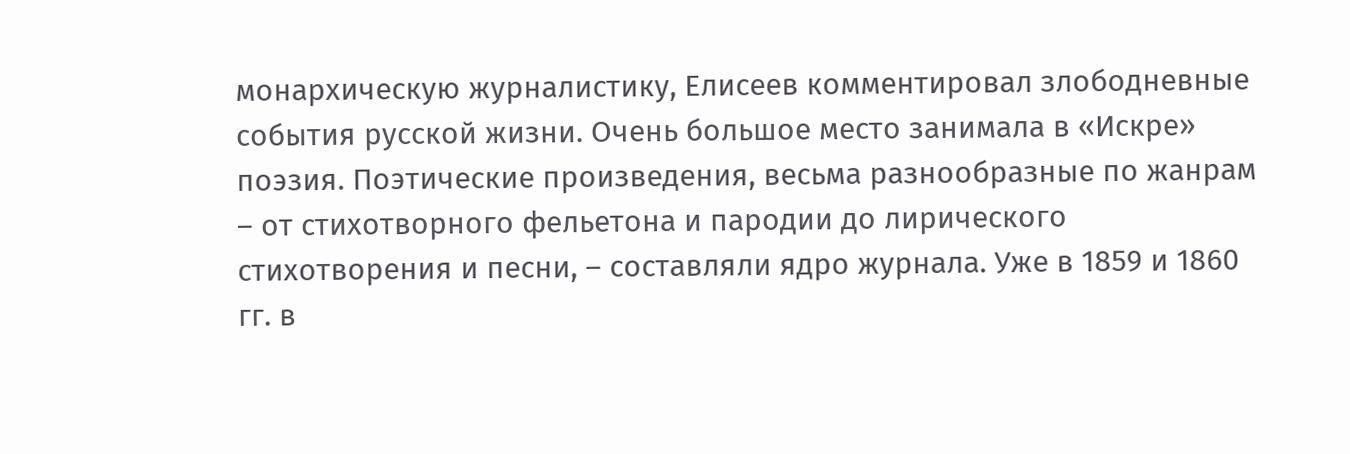монархическую журналистику, Елисеев комментировал злободневные события русской жизни. Очень большое место занимала в «Искре» поэзия. Поэтические произведения, весьма разнообразные по жанрам – от стихотворного фельетона и пародии до лирического стихотворения и песни, – составляли ядро журнала. Уже в 1859 и 1860 гг. в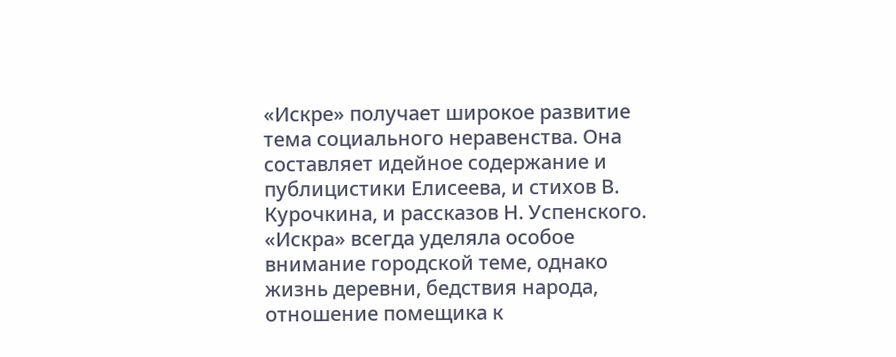«Искре» получает широкое развитие тема социального неравенства. Она составляет идейное содержание и публицистики Елисеева, и стихов В. Курочкина, и рассказов Н. Успенского. «Искра» всегда уделяла особое внимание городской теме, однако жизнь деревни, бедствия народа, отношение помещика к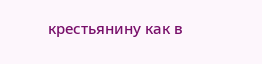крестьянину как в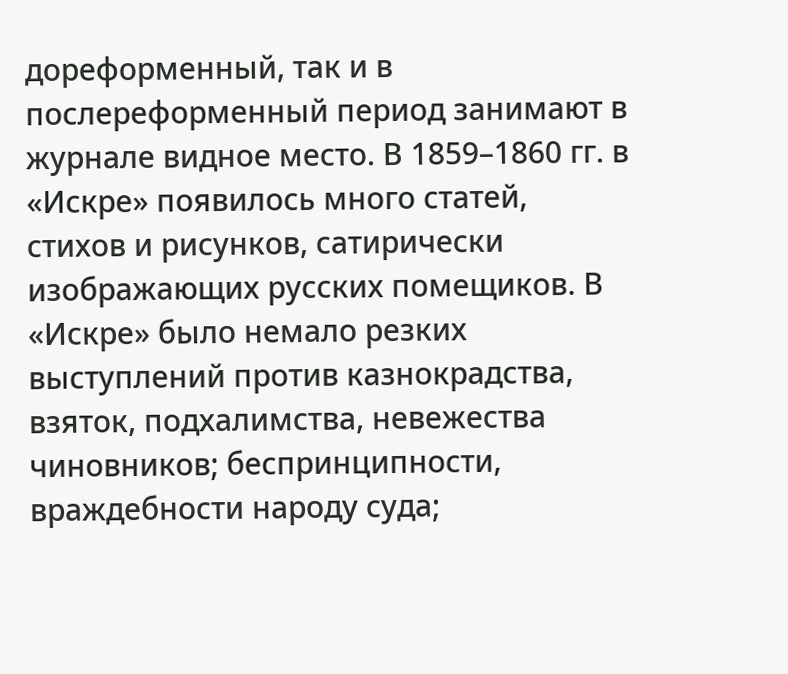дореформенный, так и в послереформенный период занимают в журнале видное место. В 1859–1860 гг. в «Искре» появилось много статей, стихов и рисунков, сатирически изображающих русских помещиков. В «Искре» было немало резких выступлений против казнокрадства, взяток, подхалимства, невежества чиновников; беспринципности, враждебности народу суда;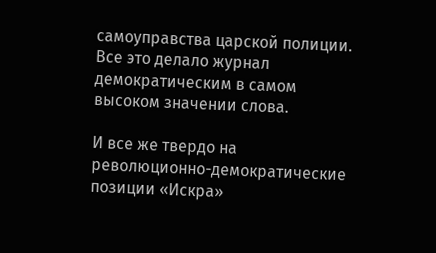самоуправства царской полиции. Все это делало журнал демократическим в самом высоком значении слова.

И все же твердо на революционно-демократические позиции «Искра»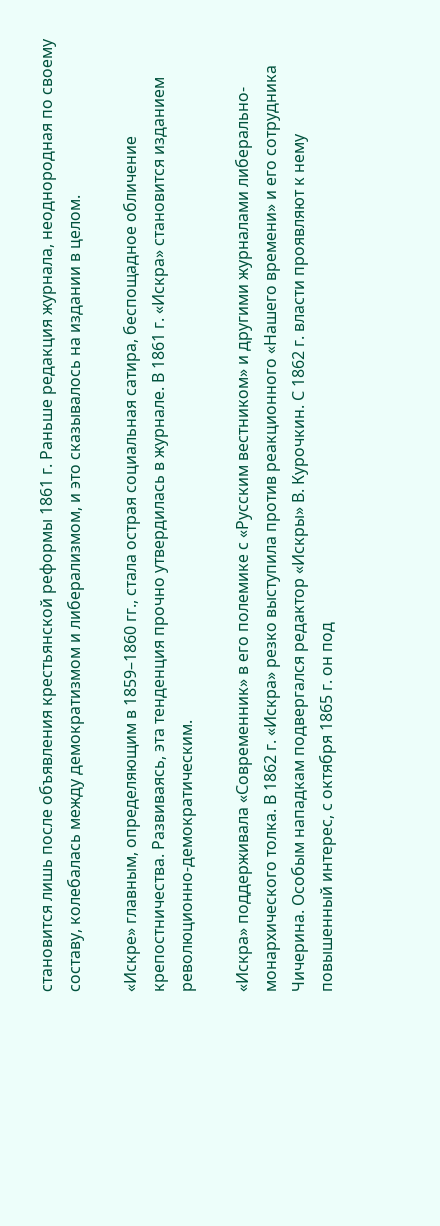становится лишь после объявления крестьянской реформы 1861 г. Раньше редакция журнала, неоднородная по своему составу, колебалась между демократизмом и либерализмом, и это сказывалось на издании в целом.

«Искре» главным, определяющим в 1859–1860 гг., стала острая социальная сатира, беспощадное обличение крепостничества. Развиваясь, эта тенденция прочно утвердилась в журнале. В 1861 г. «Искра» становится изданием революционно-демократическим.

«Искра» поддерживала «Современник» в его полемике с «Русским вестником» и другими журналами либерально-монархического толка. В 1862 г. «Искра» резко выступила против реакционного «Нашего времени» и его сотрудника Чичерина. Особым нападкам подвергался редактор «Искры» В. Курочкин. С 1862 г. власти проявляют к нему повышенный интерес, с октября 1865 г. он под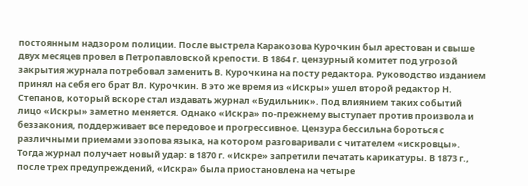постоянным надзором полиции. После выстрела Каракозова Курочкин был арестован и свыше двух месяцев провел в Петропавловской крепости. В 1864 г. цензурный комитет под угрозой закрытия журнала потребовал заменить В. Курочкина на посту редактора. Руководство изданием принял на себя его брат Вл. Курочкин. В это же время из «Искры» ушел второй редактор Н. Степанов, который вскоре стал издавать журнал «Будильник». Под влиянием таких событий лицо «Искры» заметно меняется. Однако «Искра» по-прежнему выступает против произвола и беззакония, поддерживает все передовое и прогрессивное. Цензура бессильна бороться с различными приемами эзопова языка, на котором разговаривали с читателем «искровцы». Тогда журнал получает новый удар: в 1870 г. «Искре» запретили печатать карикатуры. В 1873 г., после трех предупреждений, «Искра» была приостановлена на четыре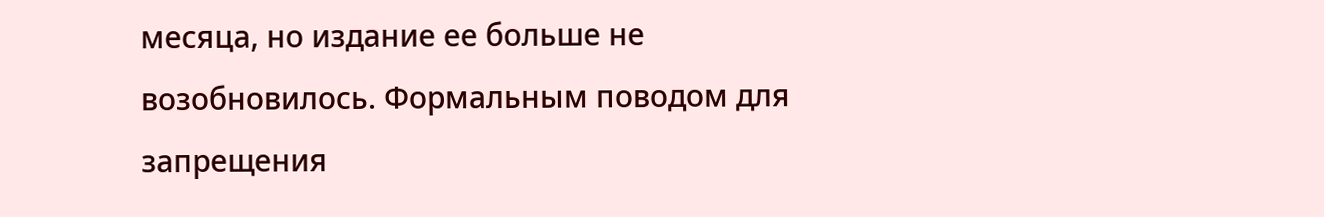месяца, но издание ее больше не возобновилось. Формальным поводом для запрещения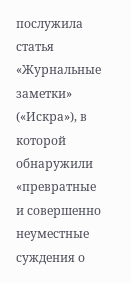послужила статья «Журнальные заметки» («Искра»), в которой обнаружили «превратные и совершенно неуместные суждения о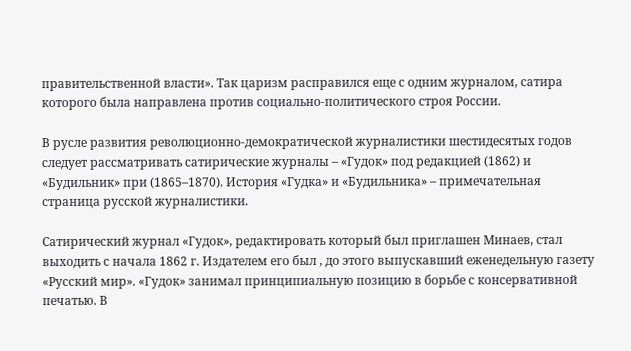правительственной власти». Так царизм расправился еще с одним журналом, сатира которого была направлена против социально-политического строя России.

В русле развития революционно-демократической журналистики шестидесятых годов следует рассматривать сатирические журналы – «Гудок» под редакцией (1862) и «Будильник» при (1865–1870). История «Гудка» и «Будильника» – примечательная страница русской журналистики.

Сатирический журнал «Гудок», редактировать который был приглашен Минаев, стал выходить с начала 1862 г. Издателем его был , до этого выпускавший еженедельную газету «Русский мир». «Гудок» занимал принципиальную позицию в борьбе с консервативной печатью. В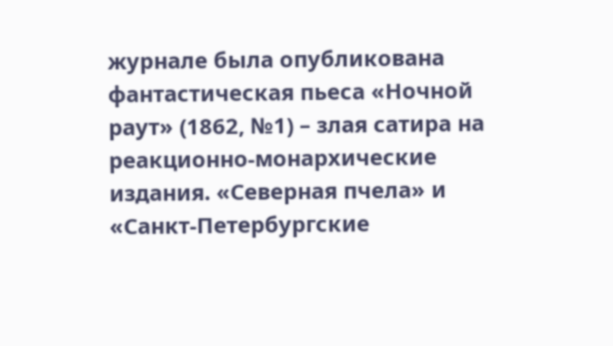журнале была опубликована фантастическая пьеса «Ночной раут» (1862, №1) – злая сатира на реакционно-монархические издания. «Северная пчела» и «Санкт-Петербургские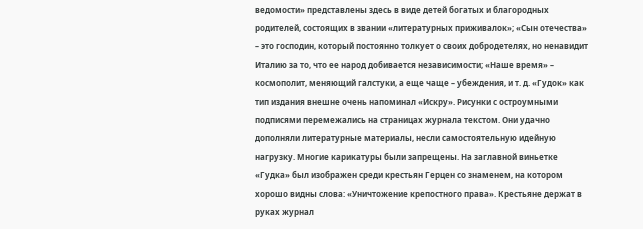ведомости» представлены здесь в виде детей богатых и благородных родителей, состоящих в звании «литературных приживалок»; «Сын отечества» – это господин, который постоянно толкует о своих добродетелях, но ненавидит Италию за то, что ее народ добивается независимости; «Наше время» – космополит, меняющий галстуки, а еще чаще – убеждения, и т. д. «Гудок» как тип издания внешне очень напоминал «Искру». Рисунки с остроумными подписями перемежались на страницах журнала текстом. Они удачно дополняли литературные материалы, несли самостоятельную идейную нагрузку. Многие карикатуры были запрещены. На заглавной виньетке «Гудка» был изображен среди крестьян Герцен со знаменем, на котором хорошо видны слова: «Уничтожение крепостного права». Крестьяне держат в руках журнал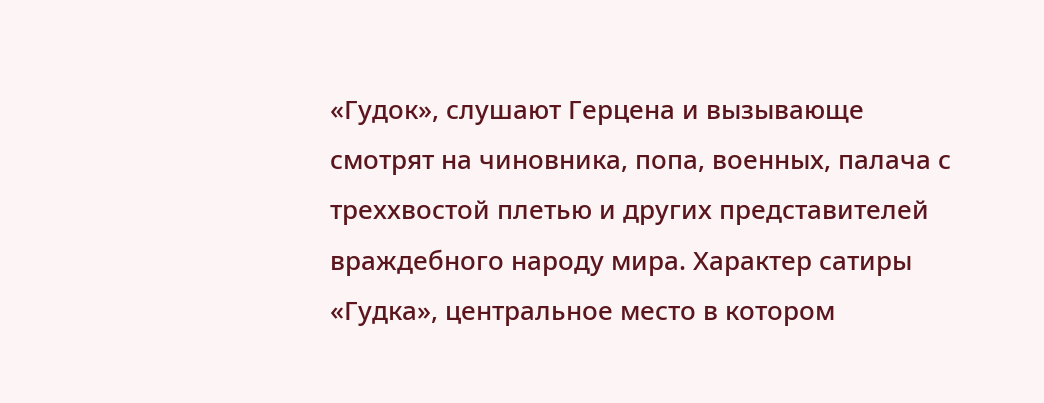«Гудок», слушают Герцена и вызывающе смотрят на чиновника, попа, военных, палача с треххвостой плетью и других представителей враждебного народу мира. Характер сатиры «Гудка», центральное место в котором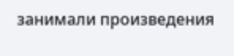занимали произведения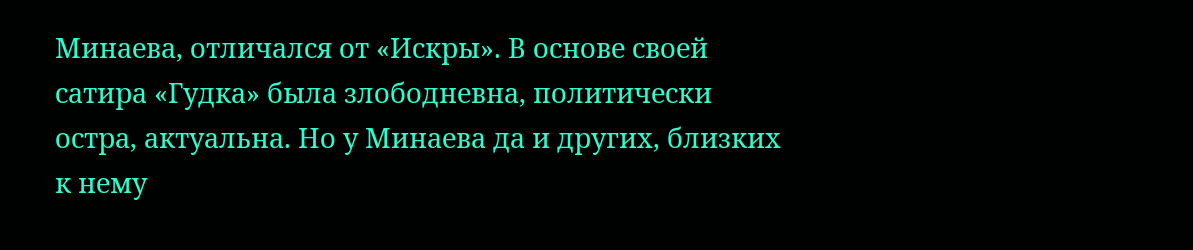Минаева, отличался от «Искры». В основе своей сатира «Гудка» была злободневна, политически остра, актуальна. Но у Минаева да и других, близких к нему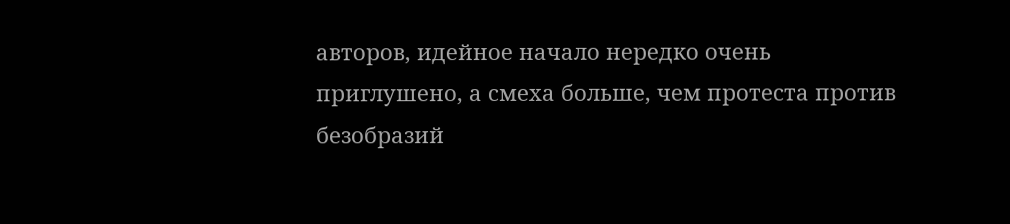авторов, идейное начало нередко очень приглушено, а смеха больше, чем протеста против безобразий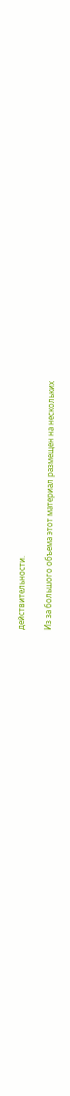действительности.

Из за большого объема этот материал размещен на нескольких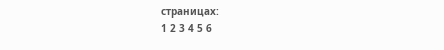страницах:
1 2 3 4 5 6